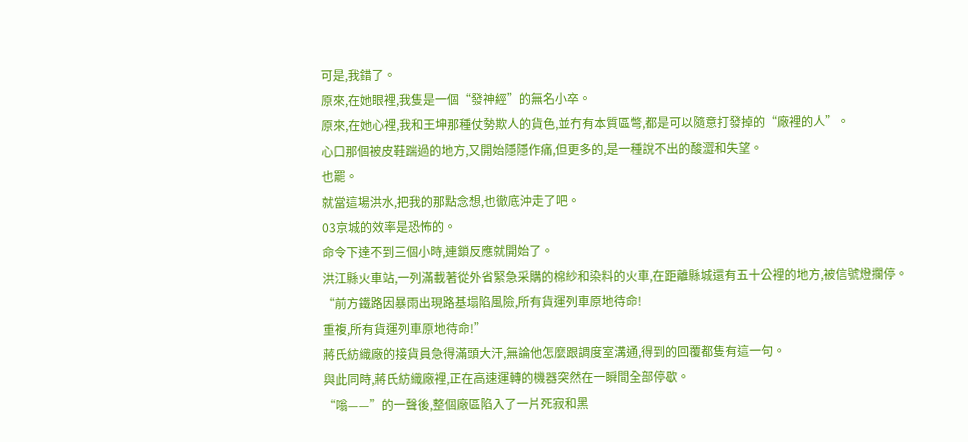可是,我錯了。
原來,在她眼裡,我隻是一個“發神經”的無名小卒。
原來,在她心裡,我和王坤那種仗勢欺人的貨色,並冇有本質區彆,都是可以隨意打發掉的“廠裡的人”。
心口那個被皮鞋踹過的地方,又開始隱隱作痛,但更多的,是一種說不出的酸澀和失望。
也罷。
就當這場洪水,把我的那點念想,也徹底沖走了吧。
03京城的效率是恐怖的。
命令下達不到三個小時,連鎖反應就開始了。
洪江縣火車站,一列滿載著從外省緊急采購的棉紗和染料的火車,在距離縣城還有五十公裡的地方,被信號燈攔停。
“前方鐵路因暴雨出現路基塌陷風險,所有貨運列車原地待命!
重複,所有貨運列車原地待命!”
蔣氏紡織廠的接貨員急得滿頭大汗,無論他怎麼跟調度室溝通,得到的回覆都隻有這一句。
與此同時,蔣氏紡織廠裡,正在高速運轉的機器突然在一瞬間全部停歇。
“嗡——”的一聲後,整個廠區陷入了一片死寂和黑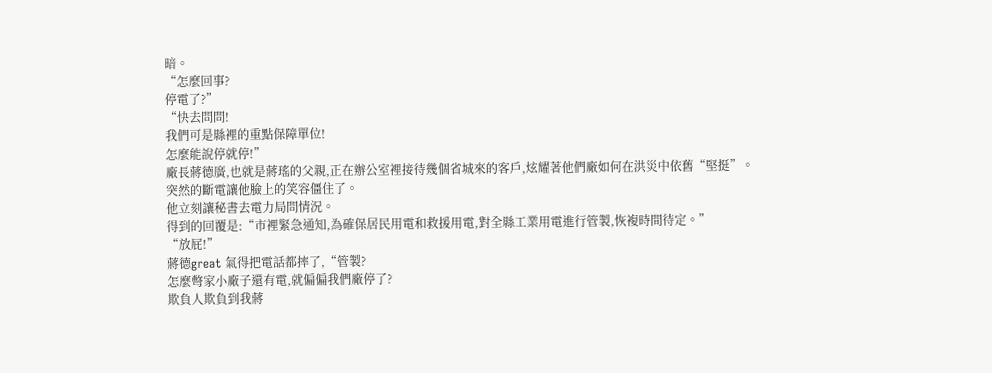暗。
“怎麼回事?
停電了?”
“快去問問!
我們可是縣裡的重點保障單位!
怎麼能說停就停!”
廠長蔣德廣,也就是蔣瑤的父親,正在辦公室裡接待幾個省城來的客戶,炫耀著他們廠如何在洪災中依舊“堅挺”。
突然的斷電讓他臉上的笑容僵住了。
他立刻讓秘書去電力局問情況。
得到的回覆是:“市裡緊急通知,為確保居民用電和救援用電,對全縣工業用電進行管製,恢複時間待定。”
“放屁!”
蔣德great 氣得把電話都摔了,“管製?
怎麼彆家小廠子還有電,就偏偏我們廠停了?
欺負人欺負到我蔣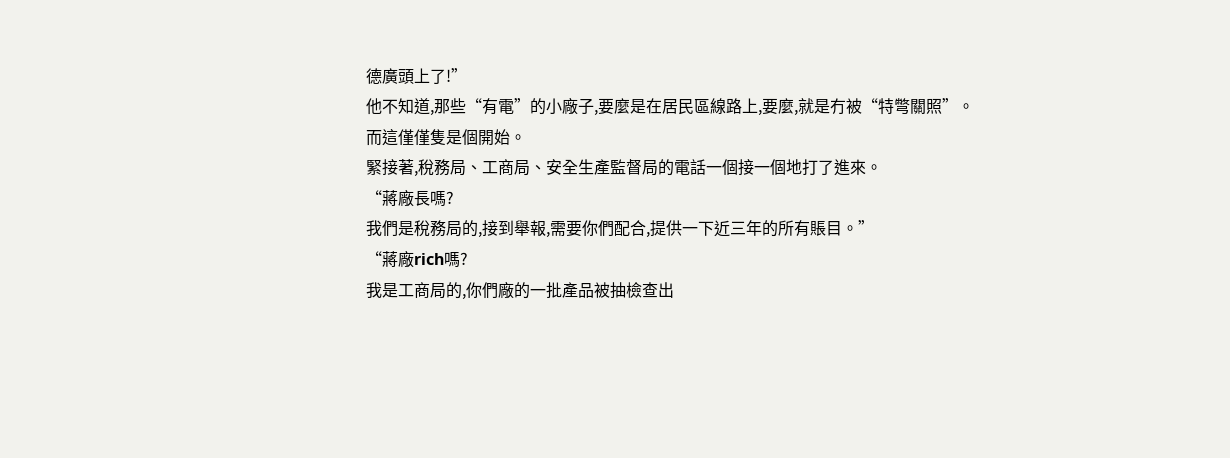德廣頭上了!”
他不知道,那些“有電”的小廠子,要麼是在居民區線路上,要麼,就是冇被“特彆關照”。
而這僅僅隻是個開始。
緊接著,稅務局、工商局、安全生產監督局的電話一個接一個地打了進來。
“蔣廠長嗎?
我們是稅務局的,接到舉報,需要你們配合,提供一下近三年的所有賬目。”
“蔣廠rich嗎?
我是工商局的,你們廠的一批產品被抽檢查出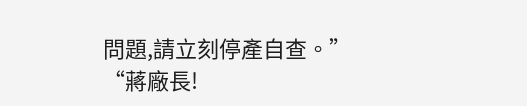問題,請立刻停產自查。”
“蔣廠長!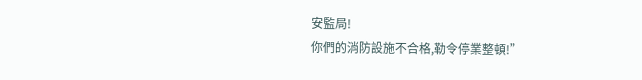安監局!
你們的消防設施不合格,勒令停業整頓!”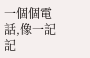一個個電話,像一記記